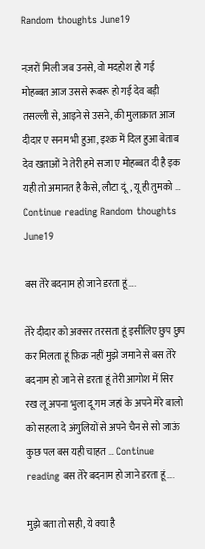Random thoughts June19

नज़रों मिली जब उनसे, वो मदहोश हो गई मोहब्बत आज उससे रूबरू हो गई देव बड़ी तसल्ली से, आइने से उसने, की मुलाक़ात आज दीदार ए सनम भी हुआ, इश्क़ में दिल हुआ बेताब देव खताओं ने तेरी हमे सजा ए मोहब्बत दी है इक यही तो अमानत है कैसे, लौटा दूं, यू ही तुमको … Continue reading Random thoughts June19

बस तेरे बदनाम हो जाने डरता हूं….

तेरे दीदार को अक्सर तरसता हूं इसीलिए छुप छुप कर मिलता हूं फ़िक्र नहीं मुझे जमाने से बस तेरे बदनाम हो जाने से डरता हूं तेरी आगोश में सिर रख लू अपना भुला दू गम जहां के अपने मेरे बालो को सहला दे अंगुलियों से अपने चैन से सो जाऊं कुछ पल बस यही चाहत … Continue reading बस तेरे बदनाम हो जाने डरता हूं….

मुझे बता तो सही, ये क्या है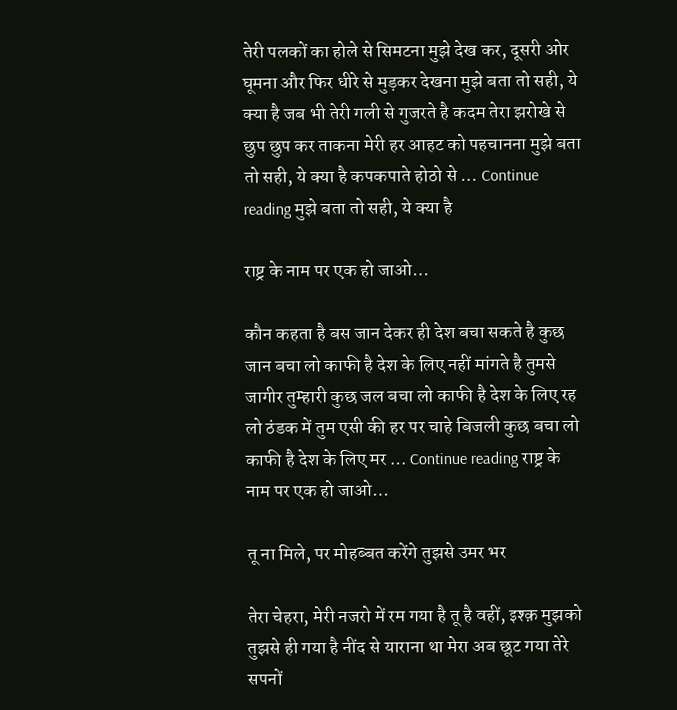तेरी पलकों का होले से सिमटना मुझे देख कर, दूसरी ओर घूमना और फिर धीरे से मुड़कर देखना मुझे बता तो सही, ये क्या है जब भी तेरी गली से गुजरते है कदम तेरा झरोखे से छुप छुप कर ताकना मेरी हर आहट को पहचानना मुझे बता तो सही, ये क्या है कपकपाते होठो से … Continue reading मुझे बता तो सही, ये क्या है

राष्ट्र के नाम पर एक हो जाओ…

कौन कहता है बस जान देकर ही देश बचा सकते है कुछ जान बचा लो काफी है देश के लिए नहीं मांगते है तुमसे जागीर तुम्हारी कुछ जल बचा लो काफी है देश के लिए रह लो ठंडक में तुम एसी की हर पर चाहे बिजली कुछ बचा लो काफी है देश के लिए मर … Continue reading राष्ट्र के नाम पर एक हो जाओ…

तू ना मिले, पर मोहब्बत करेंगे तुझसे उमर भर

तेरा चेहरा, मेरी नजरो में रम गया है तू है वहीं, इश्क़ मुझको तुझसे ही गया है नींद से याराना था मेरा अब छूट गया तेरे सपनों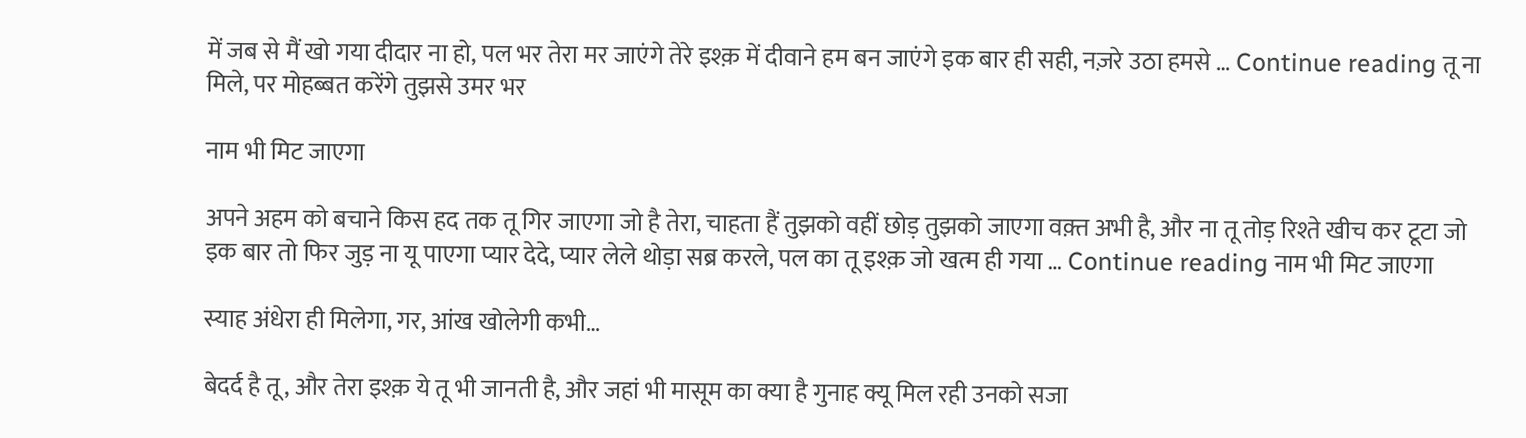में जब से मैं खो गया दीदार ना हो, पल भर तेरा मर जाएंगे तेरे इश्क़ में दीवाने हम बन जाएंगे इक बार ही सही, नज़रे उठा हमसे … Continue reading तू ना मिले, पर मोहब्बत करेंगे तुझसे उमर भर

नाम भी मिट जाएगा

अपने अहम को बचाने किस हद तक तू गिर जाएगा जो है तेरा, चाहता हैं तुझको वहीं छोड़ तुझको जाएगा वक़्त अभी है, और ना तू तोड़ रिश्ते खीच कर टूटा जो इक बार तो फिर जुड़ ना यू पाएगा प्यार देदे, प्यार लेले थोड़ा सब्र करले, पल का तू इश्क़ जो खत्म ही गया … Continue reading नाम भी मिट जाएगा

स्याह अंधेरा ही मिलेगा, गर, आंख खोलेगी कभी…

बेदर्द है तू, और तेरा इश्क़ ये तू भी जानती है, और जहां भी मासूम का क्या है गुनाह क्यू मिल रही उनको सजा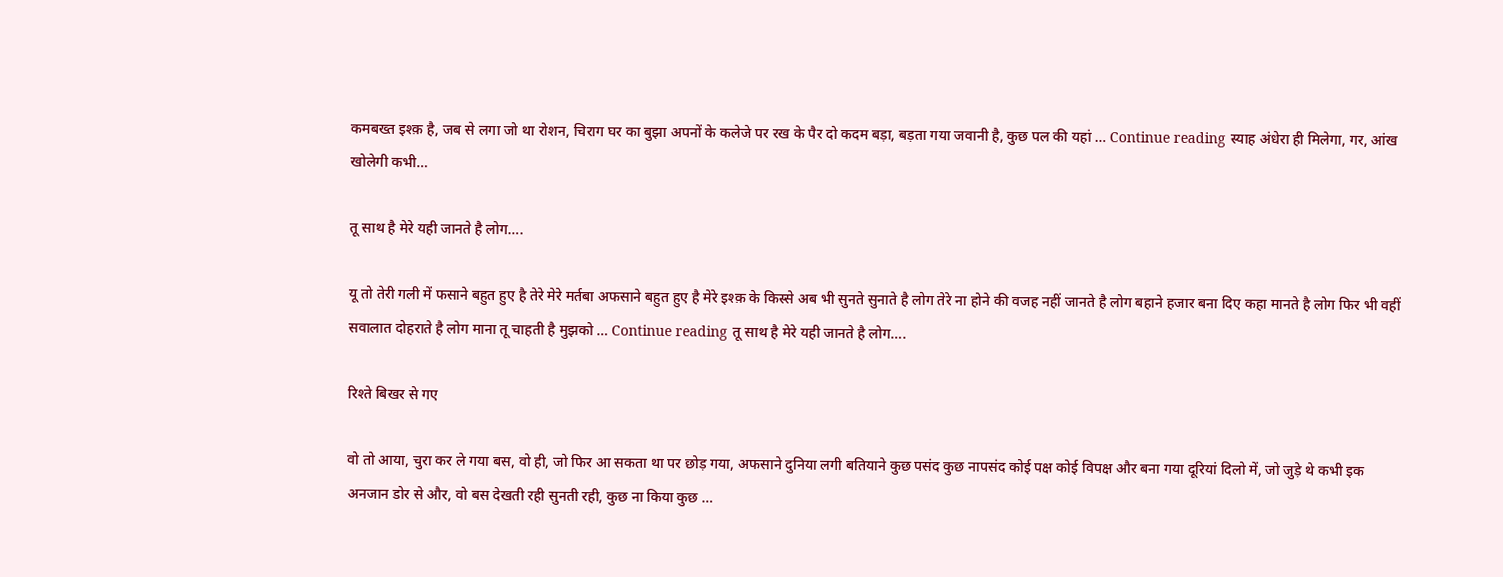कमबख्त इश्क़ है, जब से लगा जो था रोशन, चिराग घर का बुझा अपनों के कलेजे पर रख के पैर दो कदम बड़ा, बड़ता गया जवानी है, कुछ पल की यहां … Continue reading स्याह अंधेरा ही मिलेगा, गर, आंख खोलेगी कभी…

तू साथ है मेरे यही जानते है लोग….

यू तो तेरी गली में फसाने बहुत हुए है तेरे मेरे मर्तबा अफसाने बहुत हुए है मेरे इश्क़ के किस्से अब भी सुनते सुनाते है लोग तेरे ना होने की वजह नहीं जानते है लोग बहाने हजार बना दिए कहा मानते है लोग फिर भी वहीं सवालात दोहराते है लोग माना तू चाहती है मुझको … Continue reading तू साथ है मेरे यही जानते है लोग….

रिश्ते बिखर से गए

वो तो आया, चुरा कर ले गया बस, वो ही, जो फिर आ सकता था पर छोड़ गया, अफसाने दुनिया लगी बतियाने कुछ पसंद कुछ नापसंद कोई पक्ष कोई विपक्ष और बना गया दूरियां दिलो में, जो जुड़े थे कभी इक अनजान डोर से और, वो बस देखती रही सुनती रही, कुछ ना किया कुछ …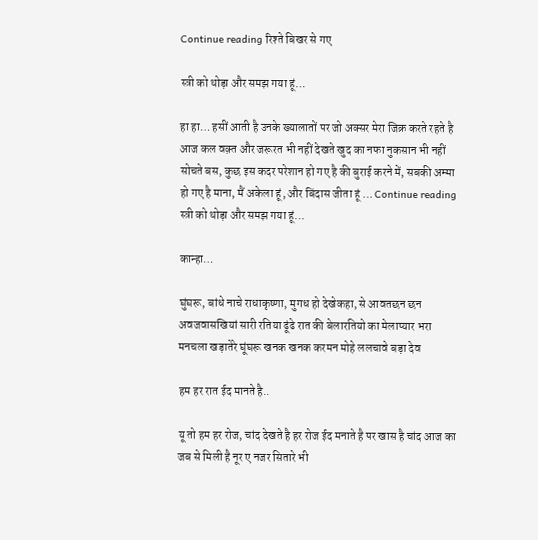Continue reading रिश्ते बिखर से गए

स्त्री को थोड़ा और समझ गया हूं…

हा हा… हसीं आती है उनके ख्यालातों पर जो अक्सर मेरा जिक्र करते रहते है आज कल वक़्त और जरूरत भी नहीं देखते खुद का नफा नुकसान भी नहीं सोचते बस, कुछ इस कदर परेशान हो गए है की बुराई करने में, सबकी अम्मा हो गए है माना, मैं अकेला हूं, और बिंदास जीता हूं … Continue reading स्त्री को थोड़ा और समझ गया हूं…

कान्हा…

घुंघरू, बांधे नाचे राधाकृष्णा, मुगध हो देखेकहा, से आवतछन छन अवजवासखियां सारी रतिया ढूंढे रात की बेलारतियो का मेलाप्यार भरा मनचला खड़ातेरे घूंघरू खनक खनक करमन मोहे ललचावे बड़ा देव

हम हर रात ईद मानते है..

यू तो हम हर रोज, चांद देखते है हर रोज ईद मनाते है पर खास है चांद आज का जब से मिली है नूर ए नजर सितारे भी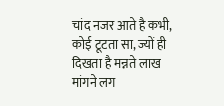चांद नजर आते है कभी, कोई टूटता सा, ज्यों ही दिखता है मन्नते लाख मांगने लग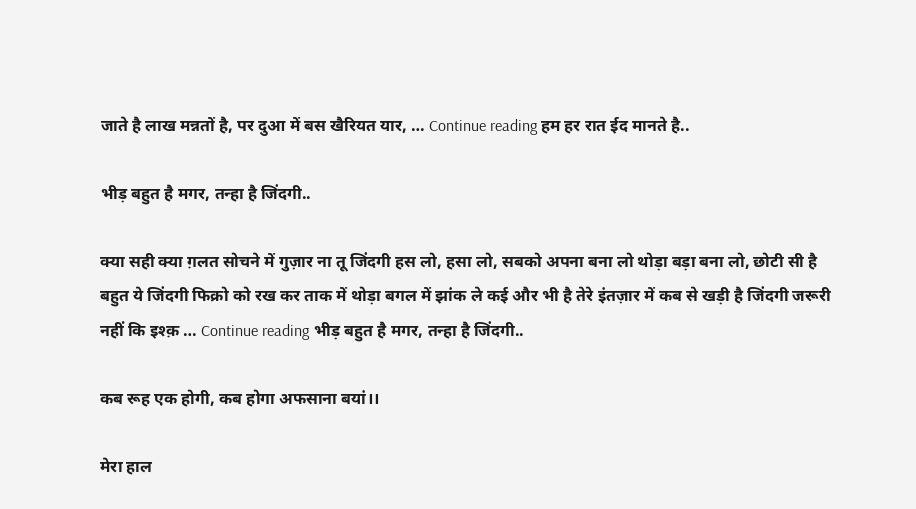जाते है लाख मन्नतों है, पर दुआ में बस खैरियत यार, … Continue reading हम हर रात ईद मानते है..

भीड़ बहुत है मगर, तन्हा है जिंदगी..

क्या सही क्या ग़लत सोचने में गुज़ार ना तू जिंदगी हस लो, हसा लो, सबको अपना बना लो थोड़ा बड़ा बना लो, छोटी सी है बहुत ये जिंदगी फिक्रो को रख कर ताक में थोड़ा बगल में झांक ले कई और भी है तेरे इंतज़ार में कब से खड़ी है जिंदगी जरूरी नहीं कि इश्क़ … Continue reading भीड़ बहुत है मगर, तन्हा है जिंदगी..

कब रूह एक होगी, कब होगा अफसाना बयां।।

मेरा हाल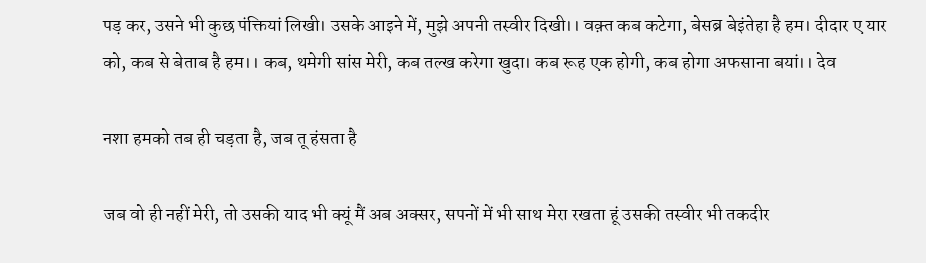पड़ कर, उसने भी कुछ पंक्तियां लिखी। उसके आइने में, मुझे अपनी तस्वीर दिखी।। वक़्त कब कटेगा, बेसब्र बेइंतेहा है हम। दीदार ए यार को, कब से बेताब है हम।। कब, थमेगी सांस मेरी, कब तल्ख करेगा खुदा। कब रूह एक होगी, कब होगा अफसाना बयां।। देव

नशा हमको तब ही चड़ता है, जब तू हंसता है

जब वो ही नहीं मेरी, तो उसकी याद भी क्यूं मैं अब अक्सर, सपनों में भी साथ मेरा रखता हूं उसकी तस्वीर भी तकदीर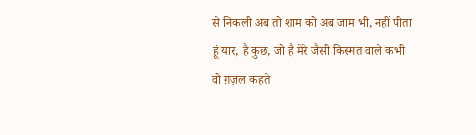से निकली अब तो शाम को अब जाम भी, नहीं पीता हूं यार, है कुछ, जो है मेरे जैसी किस्मत वाले कभी वो ग़ज़ल कहते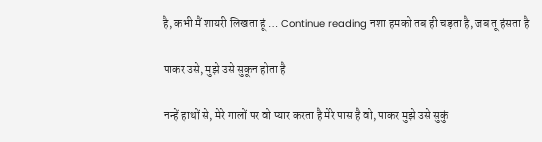है, कभी मैं शायरी लिखता हूं … Continue reading नशा हमको तब ही चड़ता है, जब तू हंसता है

पाकर उसे, मुझे उसे सुकून होता है

नन्हें हाथों से, मेरे गालों पर वो प्यार करता है मेरे पास है वो, पाकर मुझे उसे सुकुं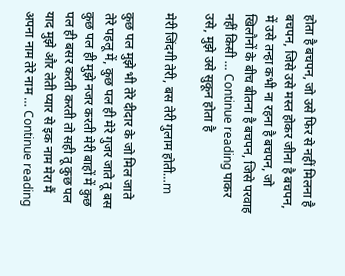होता है बचपन, जो उसे फिर से नहीं मिलना है बचपन, जिसे उसे मस्त होकर जीना है बचपन, में उसे तन्हा कभी ना रहना है बचपन, जो खिलौनों के बीच बीतना है बचपन, जिसे परवाह नहीं किसी … Continue reading पाकर उसे, मुझे उसे सुकून होता है

मेरी जिंदगी तेरी, बस तेरी गुलाम होती…m

कुछ पल मुझे भी तेरे दीदार के जो मिल जाते तेरे पहलू में, कुछ पल ही मेरे गुजर जाते तू बस कुछ पल ही मुझे नजर करती मेरी बाहों में कुछ पल ही बसर करती करती तो सही तू कुछ पल याद मुझे और लेती प्यार से इक नाम मेरा मैं अपना नाम तेरे नाम … Continue reading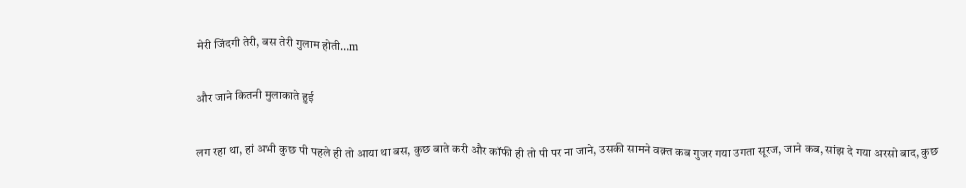मेरी जिंदगी तेरी, बस तेरी गुलाम होती…m

और जाने कितनी मुलाकाते हुई

लग रहा था, हां अभी कुछ पी पहले ही तो आया था बस, कुछ बाते करी और कॉफी ही तो पी पर ना जाने, उसकी सामने वक़्त कब गुजर गया उगता सूरज, जाने कब, सांझ दे गया अरसो बाद, कुछ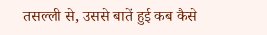तसल्ली से, उससे बातें हुई कब कैसे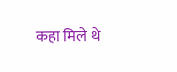कहा मिले थे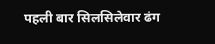पहली बार सिलसिलेवार ढंग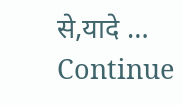से,यादे … Continue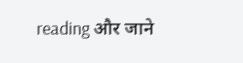reading और जाने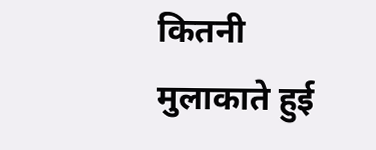कितनी मुलाकाते हुई